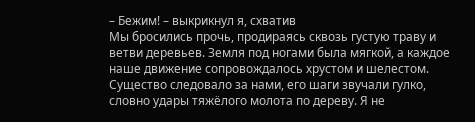– Бежим! – выкрикнул я, схватив
Мы бросились прочь, продираясь сквозь густую траву и ветви деревьев. Земля под ногами была мягкой, а каждое наше движение сопровождалось хрустом и шелестом. Существо следовало за нами, его шаги звучали гулко, словно удары тяжёлого молота по дереву. Я не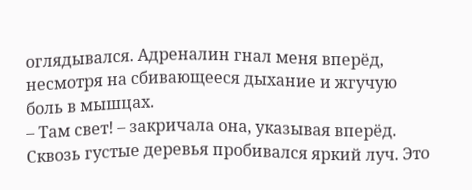оглядывался. Адреналин гнал меня вперёд, несмотря на сбивающееся дыхание и жгучую боль в мышцах.
– Там свет! – закричала она, указывая вперёд.
Сквозь густые деревья пробивался яркий луч. Это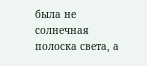была не солнечная полоска света, а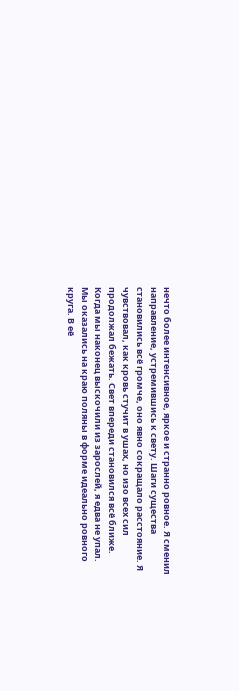нечто более интенсивное, яркое и странно ровное. Я сменил направление, устремившись к свету. Шаги существа становились всё громче, оно явно сокращало расстояние. Я чувствовал, как кровь стучит в ушах, но изо всех сил продолжал бежать. Свет впереди становился всё ближе.
Когда мы наконец выскочили из зарослей, я едва не упал. Мы оказались на краю поляны в форме идеально ровного круга. В её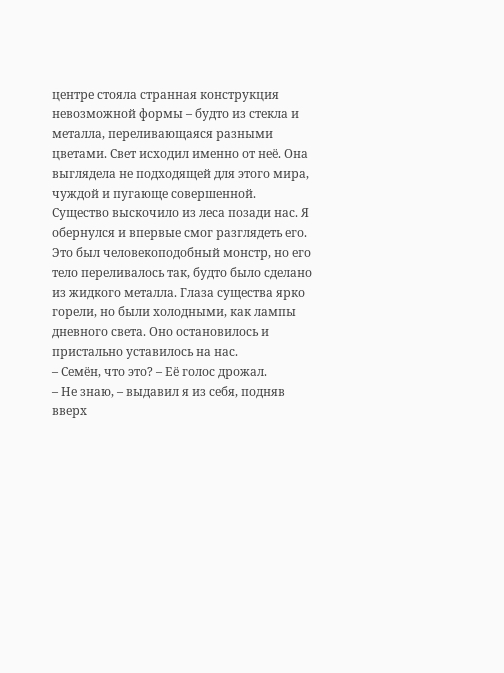центре стояла странная конструкция невозможной формы – будто из стекла и металла, переливающаяся разными цветами. Свет исходил именно от неё. Она выглядела не подходящей для этого мира, чуждой и пугающе совершенной.
Существо выскочило из леса позади нас. Я обернулся и впервые смог разглядеть его. Это был человекоподобный монстр, но его тело переливалось так, будто было сделано из жидкого металла. Глаза существа ярко горели, но были холодными, как лампы дневного света. Оно остановилось и пристально уставилось на нас.
– Семён, что это? – Её голос дрожал.
– Не знаю, – выдавил я из себя, подняв вверх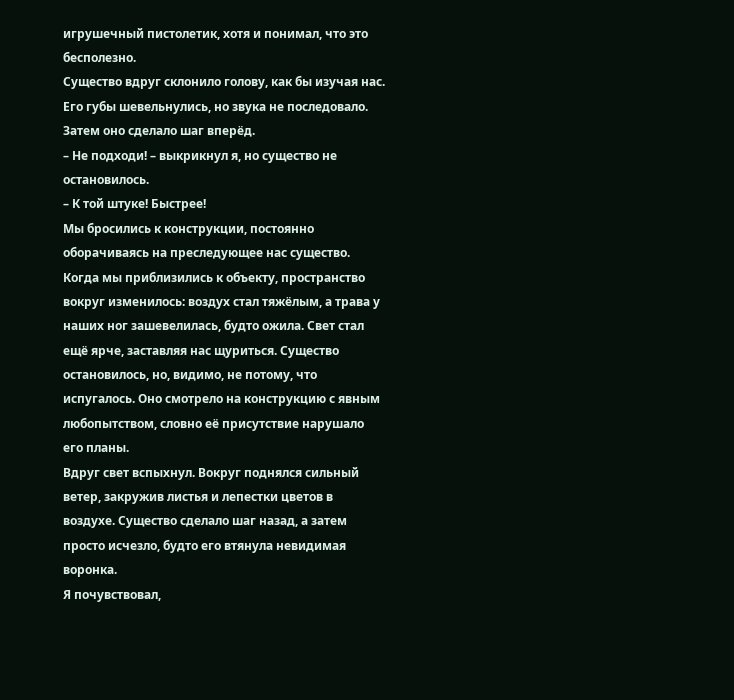игрушечный пистолетик, хотя и понимал, что это бесполезно.
Существо вдруг склонило голову, как бы изучая нас. Его губы шевельнулись, но звука не последовало. Затем оно сделало шаг вперёд.
– Не подходи! – выкрикнул я, но существо не остановилось.
– К той штуке! Быстрее!
Мы бросились к конструкции, постоянно оборачиваясь на преследующее нас существо. Когда мы приблизились к объекту, пространство вокруг изменилось: воздух стал тяжёлым, а трава у наших ног зашевелилась, будто ожила. Свет стал ещё ярче, заставляя нас щуриться. Существо остановилось, но, видимо, не потому, что испугалось. Оно смотрело на конструкцию с явным любопытством, словно её присутствие нарушало его планы.
Вдруг свет вспыхнул. Вокруг поднялся сильный ветер, закружив листья и лепестки цветов в воздухе. Существо сделало шаг назад, а затем просто исчезло, будто его втянула невидимая воронка.
Я почувствовал,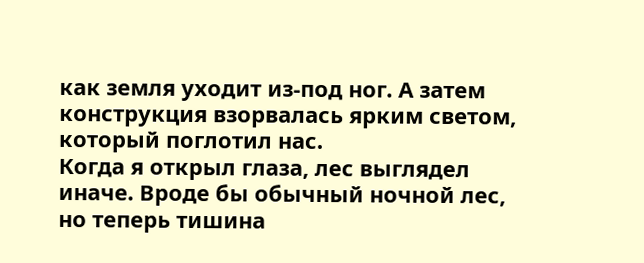как земля уходит из-под ног. А затем конструкция взорвалась ярким светом, который поглотил нас.
Когда я открыл глаза, лес выглядел иначе. Вроде бы обычный ночной лес, но теперь тишина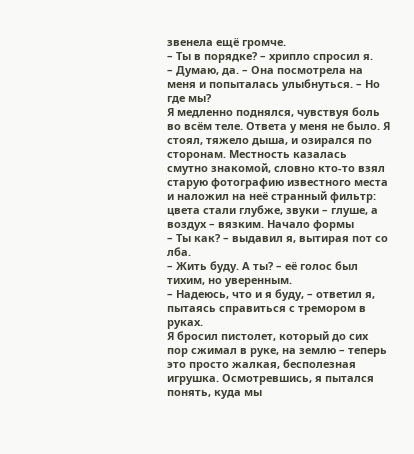звенела ещё громче.
– Ты в порядке? – хрипло спросил я.
– Думаю, да. – Она посмотрела на меня и попыталась улыбнуться. – Но где мы?
Я медленно поднялся, чувствуя боль во всём теле. Ответа у меня не было. Я стоял, тяжело дыша, и озирался по сторонам. Местность казалась смутно знакомой, словно кто-то взял старую фотографию известного места и наложил на неё странный фильтр: цвета стали глубже, звуки – глуше, а воздух – вязким. Начало формы
– Ты как? – выдавил я, вытирая пот со лба.
– Жить буду. А ты? – её голос был тихим, но уверенным.
– Надеюсь, что и я буду, – ответил я, пытаясь справиться с тремором в руках.
Я бросил пистолет, который до сих пор сжимал в руке, на землю – теперь это просто жалкая, бесполезная игрушка. Осмотревшись, я пытался понять, куда мы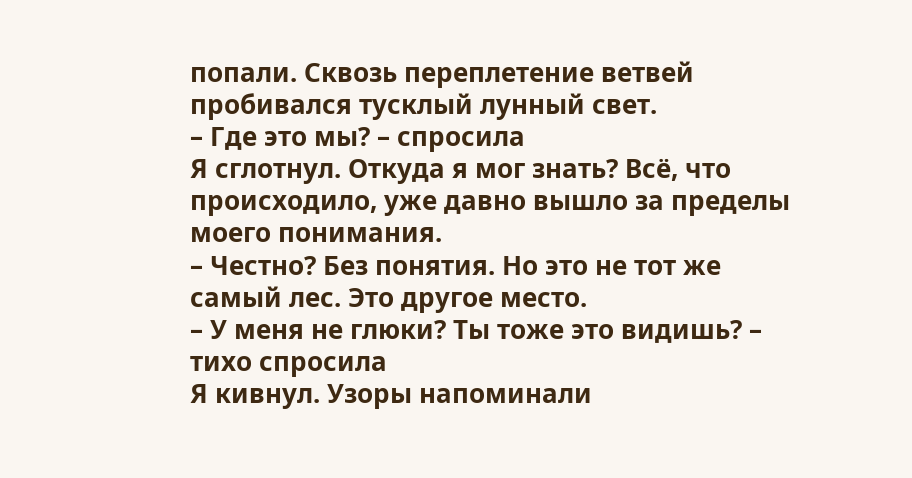попали. Сквозь переплетение ветвей пробивался тусклый лунный свет.
– Где это мы? – спросила
Я сглотнул. Откуда я мог знать? Всё, что происходило, уже давно вышло за пределы моего понимания.
– Честно? Без понятия. Но это не тот же самый лес. Это другое место.
– У меня не глюки? Ты тоже это видишь? – тихо спросила
Я кивнул. Узоры напоминали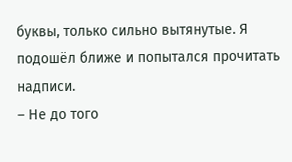буквы, только сильно вытянутые. Я подошёл ближе и попытался прочитать надписи.
– Не до того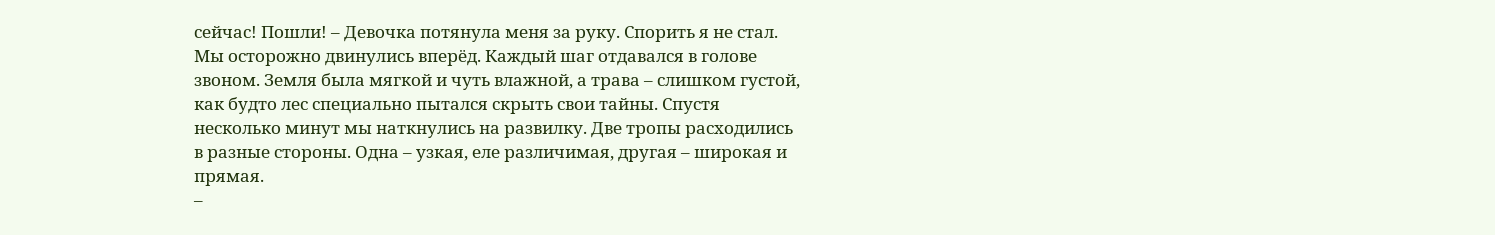сейчас! Пошли! – Девочка потянула меня за руку. Спорить я не стал.
Мы осторожно двинулись вперёд. Каждый шаг отдавался в голове звоном. Земля была мягкой и чуть влажной, а трава – слишком густой, как будто лес специально пытался скрыть свои тайны. Спустя несколько минут мы наткнулись на развилку. Две тропы расходились в разные стороны. Одна – узкая, еле различимая, другая – широкая и прямая.
–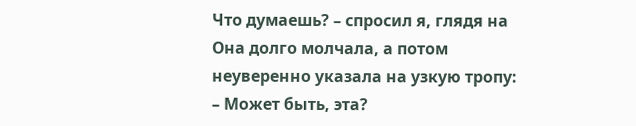Что думаешь? – спросил я, глядя на
Она долго молчала, а потом неуверенно указала на узкую тропу:
– Может быть, эта?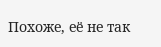Похоже, её не так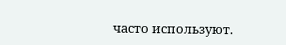часто используют.